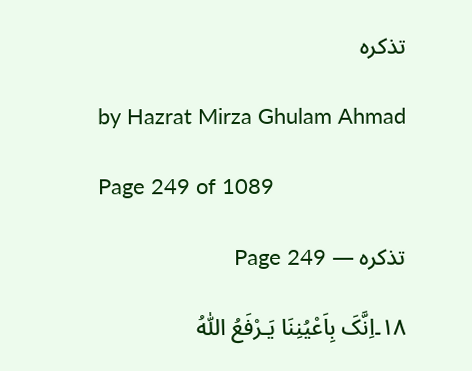تذکرہ

by Hazrat Mirza Ghulam Ahmad

Page 249 of 1089

تذکرہ — Page 249

۱۸۔اِنَّکَ بِاَعْیُنِنَا یَـرْفَعُ اللّٰہُ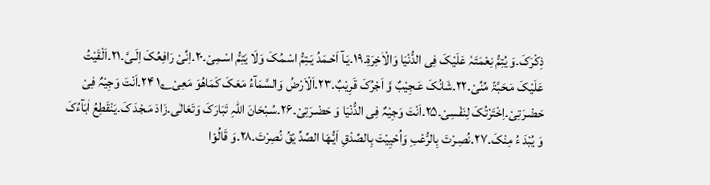ذِکْرَکَ۔وَ یُتِمُّ نِعْمَتَہٗ عَلَیْکَ فِی الدُّنْیَا وَالْاٰخِرَۃِ۔۱۹۔یَـآ اَحْـمَدُ یَـتِمُّ اسْـمُکَ وَلَا یَتِمُّ اسْـمِیْ۔۲۰۔اِنِّیْ رَافِعُکَ اِلَـیَّ۔۲۱۔اَلْقَیْتُ عَلَیْکَ مَـحَبَّۃً مِّنِّیْ۔۲۲۔شَانُکَ عَـجِیْبٌ وَّ اَجْرُکَ قَرِیْبٌ۔۲۳۔اَلْاَرْضُ وَالسَّمَآءُ مَعَکَ کَمَاھُوَ مَعِیْ؎۱ ۲۴۔اَنْتَ وَجِیْہٌ فِیْ حَضْـرَتِیْ۔اِخْتَرْتُکَ لِنَفْسِیْ۔۲۵۔اَنْتَ وَجِیْہٌ فِی الدُّنْیَا وَ حَضْـرَتِیْ۔۲۶۔سُـبْحَانَ اللّٰہِ تَبَارَکَ وَتَعَالٰی۔زَادَ مَـجْدَ کَ۔یَنْقَطِعُ اٰبَآءُکَ وَ یُبْدَ ءُ مِنْکَ۔۲۷۔نُصِـرْتَ بِالرُّعْبِ وَاُحْیِیْتَ بِالصِّدْقِ اَیُّـھَا الصِّدِّ یْقُ نُصِرْتَ۔۲۸۔وَ قَالُوْا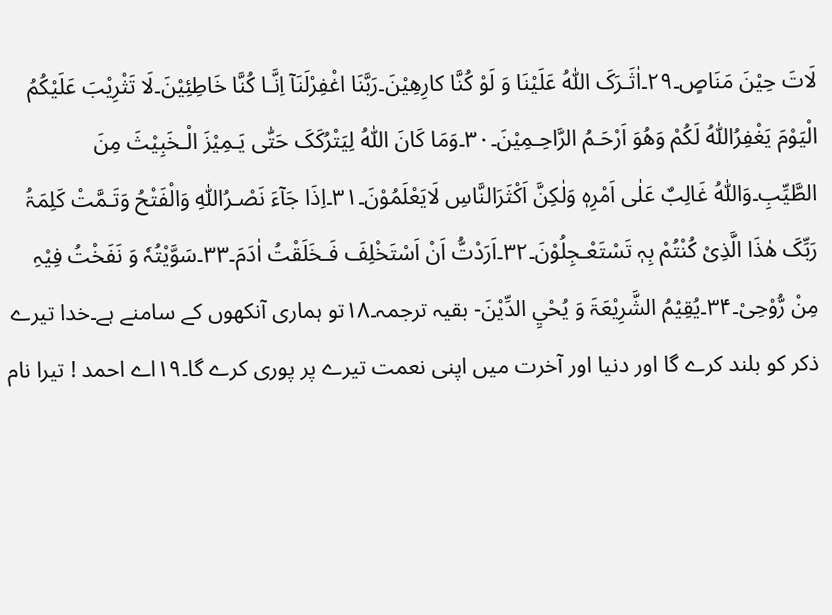لَاتَ حِیْنَ مَنَاصٍ۔۲۹۔اٰثَـرَکَ اللّٰہُ عَلَیْنَا وَ لَوْ کُنَّا کارِھِیْنَ۔رَبَّنَا اغْفِرْلَنَآ اِنَّـا کُنَّا خَاطِئِیْنَ۔لَا تَثْرِیْبَ عَلَیْکُمُ الْیَوْمَ یَغْفِرُاللّٰہُ لَکُمْ وَھُوَ اَرْحَـمُ الرَّاحِـمِیْنَ۔۳۰۔وَمَا کَانَ اللّٰہُ لِیَتْرُکَکَ حَتّٰی یَـمِیْزَ الْـخَبِیْثَ مِنَ الطَّیِّبِ۔وَاللّٰہُ غَالِبٌ عَلٰی اَمْرِہٖ وَلٰکِنَّ اَکْثَرَالنَّاسِ لَایَعْلَمُوْنَ۔۳۱۔اِذَا جَآءَ نَصْـرُاللّٰہِ وَالْفَتْحُ وَتَـمَّتْ کَلِمَۃُ رَبِّکَ ھٰذَا الَّذِیْ کُنْتُمْ بِہٖ تَسْتَعْـجِلُوْنَ۔۳۲۔اَرَدْتُّ اَنْ اَسْتَخْلِفَ فَـخَلَقْتُ اٰدَمَ۔۳۳۔سَوَّیْتُہٗ وَ نَفَخْتُ فِیْہِ مِنْ رُّوْحِیْ۔۳۴۔یُقِیْمُ الشَّرِیْعَۃَ وَ یُحْيِ الدِّیْنَ- بقیہ ترجمہ۔۱۸تو ہماری آنکھوں کے سامنے ہے۔خدا تیرے ذکر کو بلند کرے گا اور دنیا اور آخرت میں اپنی نعمت تیرے پر پوری کرے گا۔۱۹اے احمد ! تیرا نام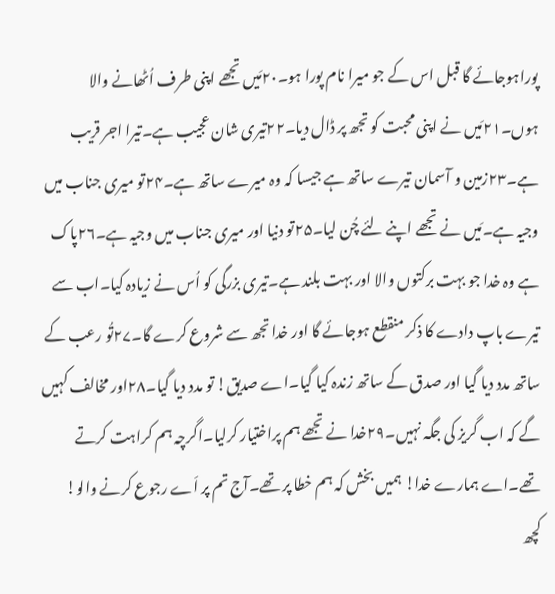پوراہوجائے گا قبل اس کے جو میرا نام پورا ہو۔۲۰مَیں تجھے اپنی طرف اُٹھانے والا ہوں۔۲۱مَیں نے اپنی محبت کو تجھ پر ڈال دیا۔۲۲تیری شان عجیب ہے۔تیرا اجر قریب ہے۔۲۳زمین و آسمان تیرے ساتھ ہے جیسا کہ وہ میرے ساتھ ہے۔۲۴تو میری جناب میں وجیہ ہے۔مَیں نے تجھے اپنے لئے چُن لیا۔۲۵تو دنیا اور میری جناب میں وجیہ ہے۔۲۶پاک ہے وہ خدا جو بہت برکتوں والا اور بہت بلند ہے۔تیری بزرگی کو اُس نے زیادہ کیا۔اب سے تیرے باپ دادے کا ذکر منقطع ہوجائے گا اور خدا تجھ سے شروع کرے گا۔۲۷تُو رعب کے ساتھ مدد دیا گیا اور صدق کے ساتھ زندہ کیا گیا۔اے صدیق! تو مدد دیا گیا۔۲۸اور مخالف کہیں گے کہ اب گریز کی جگہ نہیں۔۲۹خدا نے تجھے ہم پراختیار کرلیا۔اگرچہ ہم کراہت کرتے تھے۔اے ہمارے خدا! ہمیں بخش کہ ہم خطا پر تھے۔آج تم پر اَے رجوع کرنے والو! کچھ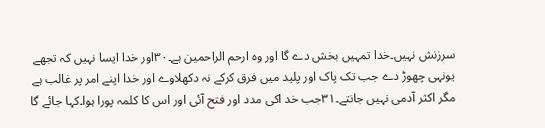سرزنش نہیں۔خدا تمہیں بخش دے گا اور وہ ارحم الراحمین ہے۔۳۰اور خدا ایسا نہیں کہ تجھے یونہی چھوڑ دے جب تک پاک اور پلید میں فرق کرکے نہ دکھلاوے اور خدا اپنے امر پر غالب ہے مگر اکثر آدمی نہیں جانتے۔۳۱جب خد اکی مدد اور فتح آئی اور اس کا کلمہ پورا ہوا۔کہا جائے گا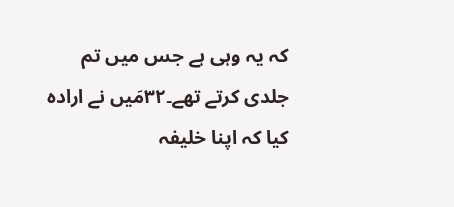کہ یہ وہی ہے جس میں تم جلدی کرتے تھے۔۳۲مَیں نے ارادہ کیا کہ اپنا خلیفہ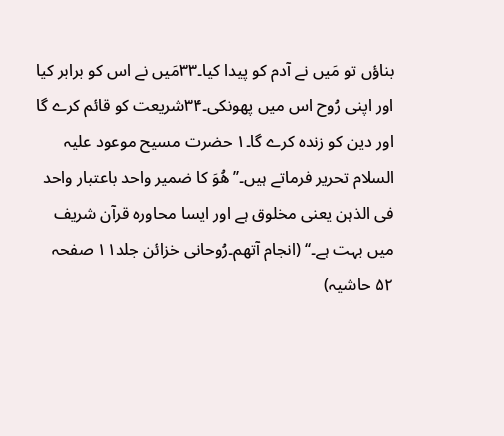بناؤں تو مَیں نے آدم کو پیدا کیا۔۳۳مَیں نے اس کو برابر کیا اور اپنی رُوح اس میں پھونکی۔۳۴شریعت کو قائم کرے گا اور دین کو زندہ کرے گا۔۱ حضرت مسیح موعود علیہ السلام تحریر فرماتے ہیں۔’’ ھُوَ کا ضمیر واحد باعتبار واحد فی الذہن یعنی مخلوق ہے اور ایسا محاورہ قرآن شریف میں بہت ہے۔‘‘ (انجام آتھم۔رُوحانی خزائن جلد۱۱ صفحہ ۵۲ حاشیہ)